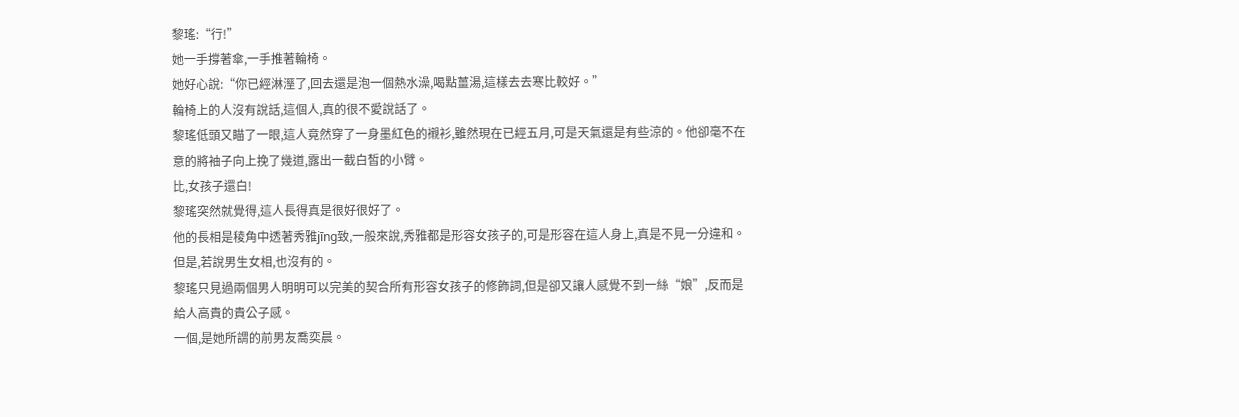黎瑤:“行!”
她一手撐著傘,一手推著輪椅。
她好心說:“你已經淋溼了,回去還是泡一個熱水澡,喝點薑湯,這樣去去寒比較好。”
輪椅上的人沒有說話,這個人,真的很不愛說話了。
黎瑤低頭又瞄了一眼,這人竟然穿了一身墨紅色的襯衫,雖然現在已經五月,可是天氣還是有些涼的。他卻毫不在意的將袖子向上挽了幾道,露出一截白皙的小臂。
比,女孩子還白!
黎瑤突然就覺得,這人長得真是很好很好了。
他的長相是稜角中透著秀雅jīng致,一般來說,秀雅都是形容女孩子的,可是形容在這人身上,真是不見一分違和。但是,若說男生女相,也沒有的。
黎瑤只見過兩個男人明明可以完美的契合所有形容女孩子的修飾詞,但是卻又讓人感覺不到一絲“娘”,反而是給人高貴的貴公子感。
一個,是她所謂的前男友喬奕晨。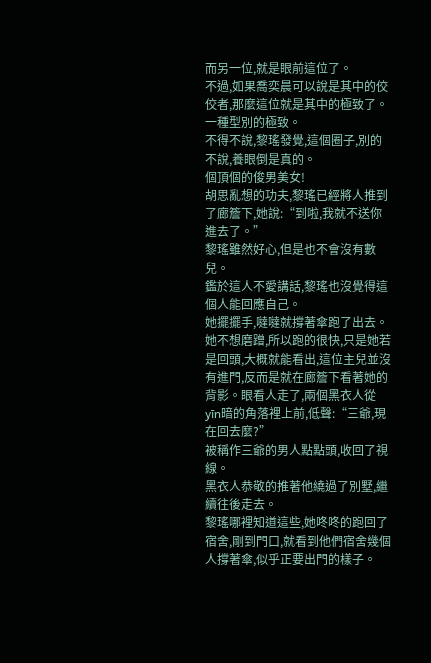而另一位,就是眼前這位了。
不過,如果喬奕晨可以說是其中的佼佼者,那麼這位就是其中的極致了。
一種型別的極致。
不得不說,黎瑤發覺,這個圈子,別的不說,養眼倒是真的。
個頂個的俊男美女!
胡思亂想的功夫,黎瑤已經將人推到了廊簷下,她說:“到啦,我就不送你進去了。”
黎瑤雖然好心,但是也不會沒有數兒。
鑑於這人不愛講話,黎瑤也沒覺得這個人能回應自己。
她擺擺手,噠噠就撐著傘跑了出去。
她不想磨蹭,所以跑的很快,只是她若是回頭,大概就能看出,這位主兒並沒有進門,反而是就在廊簷下看著她的背影。眼看人走了,兩個黑衣人從yīn暗的角落裡上前,低聲:“三爺,現在回去麼?”
被稱作三爺的男人點點頭,收回了視線。
黑衣人恭敬的推著他繞過了別墅,繼續往後走去。
黎瑤哪裡知道這些,她咚咚的跑回了宿舍,剛到門口,就看到他們宿舍幾個人撐著傘,似乎正要出門的樣子。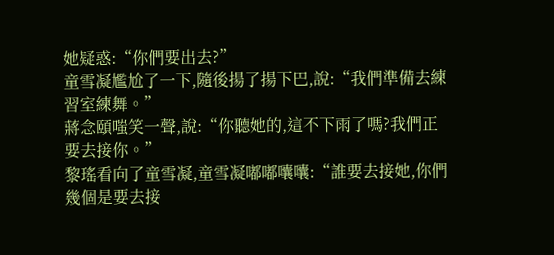她疑惑:“你們要出去?”
童雪凝尷尬了一下,隨後揚了揚下巴,說:“我們準備去練習室練舞。”
蔣念頤嗤笑一聲,說:“你聽她的,這不下雨了嗎?我們正要去接你。”
黎瑤看向了童雪凝,童雪凝嘟嘟囔囔:“誰要去接她,你們幾個是要去接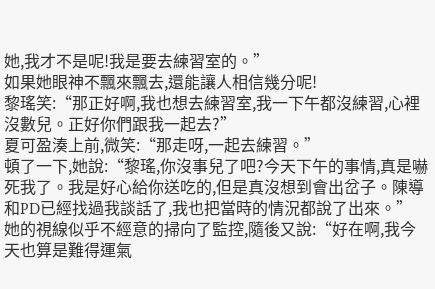她,我才不是呢!我是要去練習室的。”
如果她眼神不飄來飄去,還能讓人相信幾分呢!
黎瑤笑:“那正好啊,我也想去練習室,我一下午都沒練習,心裡沒數兒。正好你們跟我一起去?”
夏可盈湊上前,微笑:“那走呀,一起去練習。”
頓了一下,她說:“黎瑤,你沒事兒了吧?今天下午的事情,真是嚇死我了。我是好心給你送吃的,但是真沒想到會出岔子。陳導和PD已經找過我談話了,我也把當時的情況都說了出來。”
她的視線似乎不經意的掃向了監控,隨後又說:“好在啊,我今天也算是難得運氣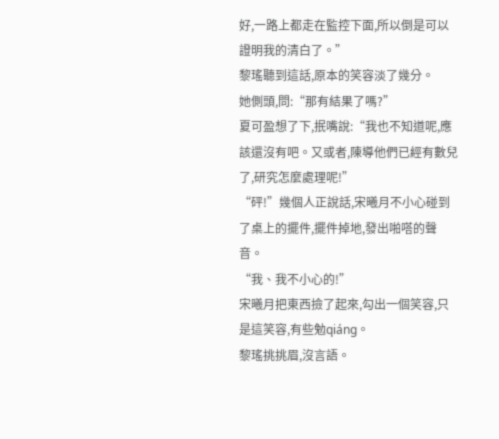好,一路上都走在監控下面,所以倒是可以證明我的清白了。”
黎瑤聽到這話,原本的笑容淡了幾分。
她側頭,問:“那有結果了嗎?”
夏可盈想了下,抿嘴說:“我也不知道呢,應該還沒有吧。又或者,陳導他們已經有數兒了,研究怎麼處理呢!”
“砰!”幾個人正說話,宋曦月不小心碰到了桌上的擺件,擺件掉地,發出啪嗒的聲音。
“我、我不小心的!”
宋曦月把東西撿了起來,勾出一個笑容,只是這笑容,有些勉qiáng。
黎瑤挑挑眉,沒言語。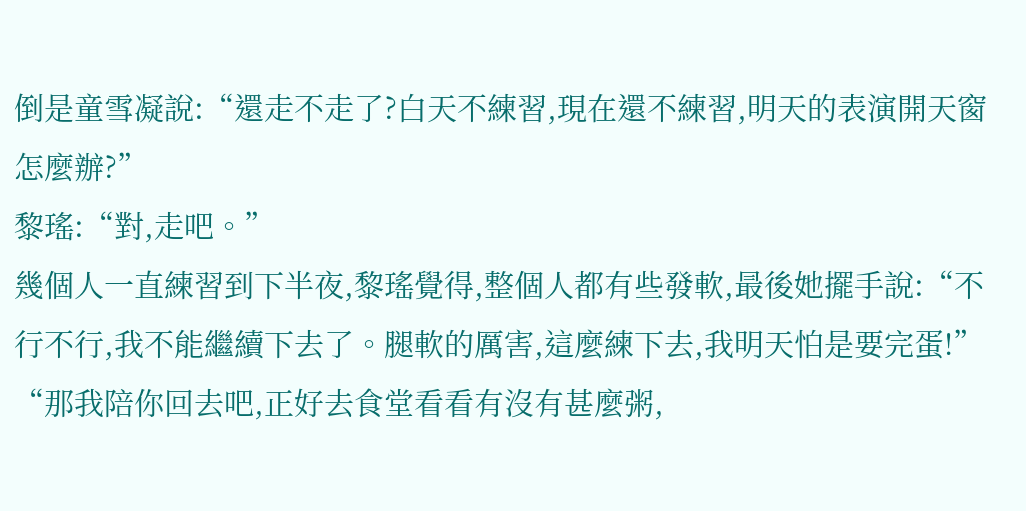倒是童雪凝說:“還走不走了?白天不練習,現在還不練習,明天的表演開天窗怎麼辦?”
黎瑤:“對,走吧。”
幾個人一直練習到下半夜,黎瑤覺得,整個人都有些發軟,最後她擺手說:“不行不行,我不能繼續下去了。腿軟的厲害,這麼練下去,我明天怕是要完蛋!”
“那我陪你回去吧,正好去食堂看看有沒有甚麼粥,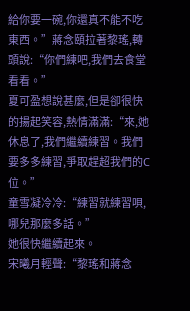給你要一碗,你還真不能不吃東西。”蔣念頤拉著黎瑤,轉頭說:“你們練吧,我們去食堂看看。”
夏可盈想說甚麼,但是卻很快的揚起笑容,熱情滿滿:“來,她休息了,我們繼續練習。我們要多多練習,爭取趕超我們的C位。”
童雪凝冷冷:“練習就練習唄,哪兒那麼多話。”
她很快繼續起來。
宋曦月輕聲:“黎瑤和蔣念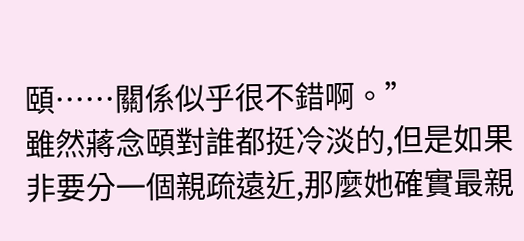頤……關係似乎很不錯啊。”
雖然蔣念頤對誰都挺冷淡的,但是如果非要分一個親疏遠近,那麼她確實最親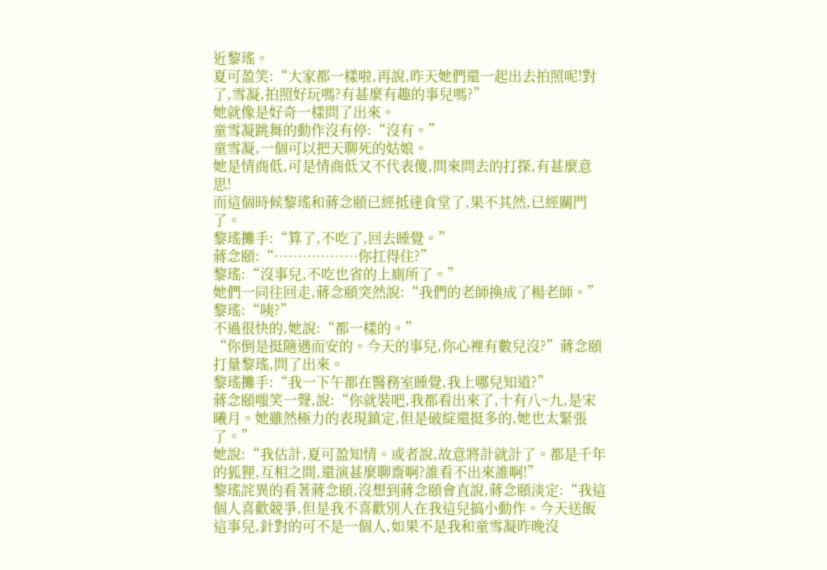近黎瑤。
夏可盈笑:“大家都一樣啦,再說,昨天她們還一起出去拍照呢!對了,雪凝,拍照好玩嗎?有甚麼有趣的事兒嗎?”
她就像是好奇一樣問了出來。
童雪凝跳舞的動作沒有停:“沒有。”
童雪凝,一個可以把天聊死的姑娘。
她是情商低,可是情商低又不代表傻,問來問去的打探,有甚麼意思!
而這個時候黎瑤和蔣念頤已經抵達食堂了,果不其然,已經關門了。
黎瑤攤手:“算了,不吃了,回去睡覺。”
蔣念頤:“………………你扛得住?”
黎瑤:“沒事兒,不吃也省的上廁所了。”
她們一同往回走,蔣念頤突然說:“我們的老師換成了楊老師。”
黎瑤:“咦?”
不過很快的,她說:“都一樣的。”
“你倒是挺隨遇而安的。今天的事兒,你心裡有數兒沒?”蔣念頤打量黎瑤,問了出來。
黎瑤攤手:“我一下午都在醫務室睡覺,我上哪兒知道?”
蔣念頤嗤笑一聲,說:“你就裝吧,我都看出來了,十有八~九,是宋曦月。她雖然極力的表現鎮定,但是破綻還挺多的,她也太緊張了。”
她說:“我估計,夏可盈知情。或者說,故意將計就計了。都是千年的狐狸,互相之間,還演甚麼聊齋啊?誰看不出來誰啊!”
黎瑤詫異的看著蔣念頤,沒想到蔣念頤會直說,蔣念頤淡定:“我這個人喜歡競爭,但是我不喜歡別人在我這兒搞小動作。今天送飯這事兒,針對的可不是一個人,如果不是我和童雪凝昨晚沒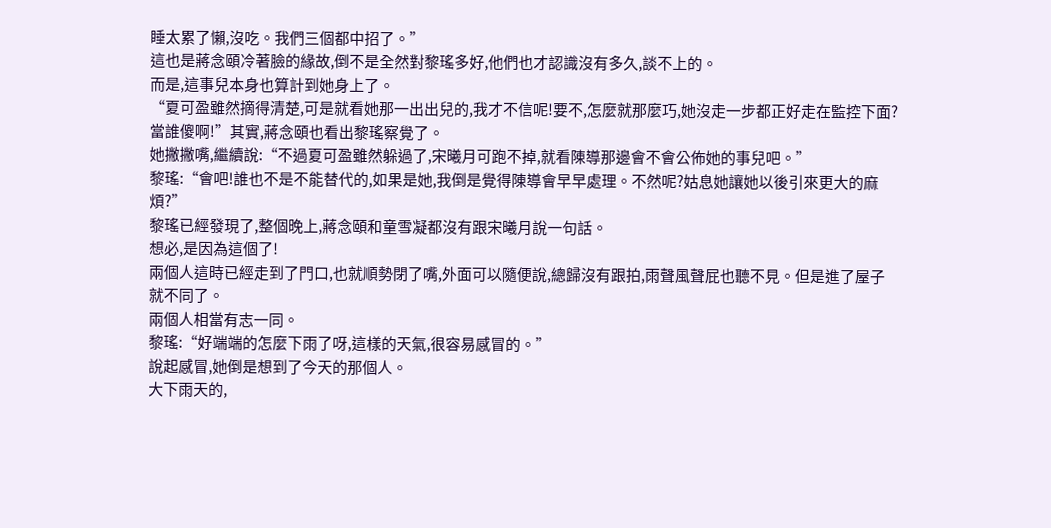睡太累了懶,沒吃。我們三個都中招了。”
這也是蔣念頤冷著臉的緣故,倒不是全然對黎瑤多好,他們也才認識沒有多久,談不上的。
而是,這事兒本身也算計到她身上了。
“夏可盈雖然摘得清楚,可是就看她那一出出兒的,我才不信呢!要不,怎麼就那麼巧,她沒走一步都正好走在監控下面?當誰傻啊!”其實,蔣念頤也看出黎瑤察覺了。
她撇撇嘴,繼續說:“不過夏可盈雖然躲過了,宋曦月可跑不掉,就看陳導那邊會不會公佈她的事兒吧。”
黎瑤:“會吧!誰也不是不能替代的,如果是她,我倒是覺得陳導會早早處理。不然呢?姑息她讓她以後引來更大的麻煩?”
黎瑤已經發現了,整個晚上,蔣念頤和童雪凝都沒有跟宋曦月說一句話。
想必,是因為這個了!
兩個人這時已經走到了門口,也就順勢閉了嘴,外面可以隨便說,總歸沒有跟拍,雨聲風聲屁也聽不見。但是進了屋子就不同了。
兩個人相當有志一同。
黎瑤:“好端端的怎麼下雨了呀,這樣的天氣,很容易感冒的。”
說起感冒,她倒是想到了今天的那個人。
大下雨天的,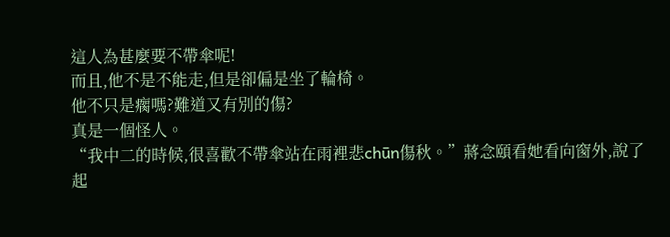這人為甚麼要不帶傘呢!
而且,他不是不能走,但是卻偏是坐了輪椅。
他不只是瘸嗎?難道又有別的傷?
真是一個怪人。
“我中二的時候,很喜歡不帶傘站在雨裡悲chūn傷秋。”蔣念頤看她看向窗外,說了起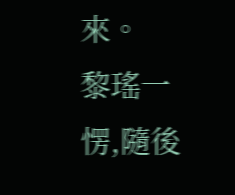來。
黎瑤一愣,隨後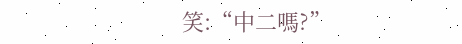笑:“中二嗎?”